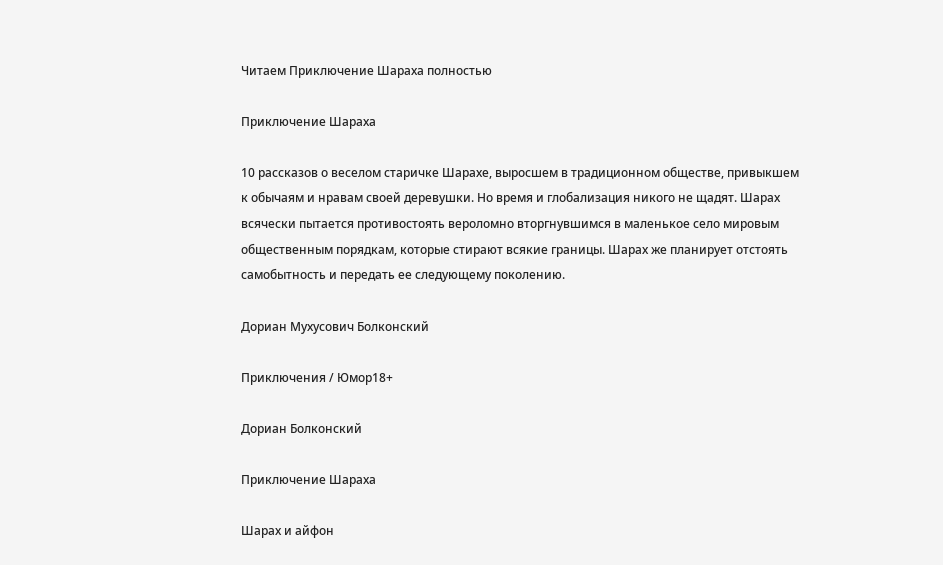Читаем Приключение Шараха полностью

Приключение Шараха

10 рассказов о веселом старичке Шарахе, выросшем в традиционном обществе, привыкшем к обычаям и нравам своей деревушки. Но время и глобализация никого не щадят. Шарах всячески пытается противостоять вероломно вторгнувшимся в маленькое село мировым общественным порядкам, которые стирают всякие границы. Шарах же планирует отстоять самобытность и передать ее следующему поколению.

Дориан Мухусович Болконский

Приключения / Юмор18+

Дориан Болконский

Приключение Шараха

Шарах и айфон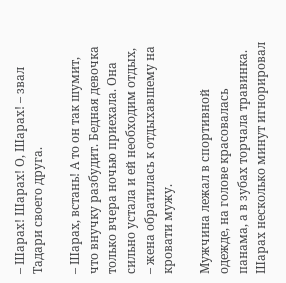– Шарах! Шарах! О, Шарах! – звал Тадари своего друга.

– Шарах, встань! А то он так шумит, что внучку разбудит. Бедная девочка только вчера ночью приехала. Она сильно устала и ей необходим отдых, – жена обратилась к отдыхавшему на кровати мужу.

Мужчина лежал в спортивной одежде, на голове красовалась панама, а в зубах торчала травинка. Шарах несколько минут игнорировал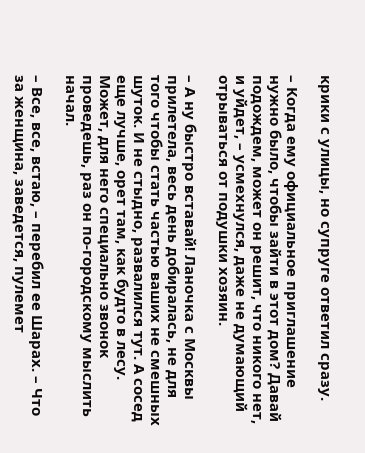крики с улицы, но супруге ответил сразу.

– Когда ему официальное приглашение нужно было, чтобы зайти в этот дом? Давай подождем, может он решит, что никого нет, и уйдет, – усмехнулся, даже не думающий отрываться от подушки хозяин.

– А ну быстро вставай! Ланочка с Москвы прилетела, весь день добиралась, не для того чтобы стать частью ваших не смешных шуток. И не стыдно, развалился тут. А сосед еще лучше, орет там, как будто в лесу. Может, для него специально звонок проведешь, раз он по-городскому мыслить начал.

– Все, все, встаю, – перебил ее Шарах. – Что за женщина, заведется, пулемет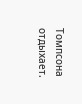Томпсона отдыхает.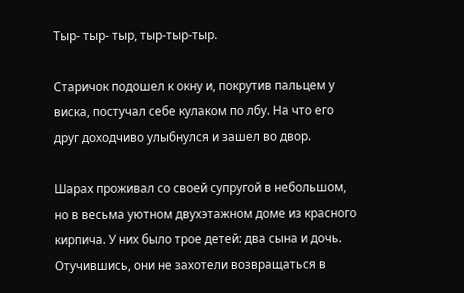Тыр- тыр- тыр, тыр-тыр-тыр.

Старичок подошел к окну и, покрутив пальцем у виска, постучал себе кулаком по лбу. На что его друг доходчиво улыбнулся и зашел во двор.

Шарах проживал со своей супругой в небольшом, но в весьма уютном двухэтажном доме из красного кирпича. У них было трое детей: два сына и дочь. Отучившись, они не захотели возвращаться в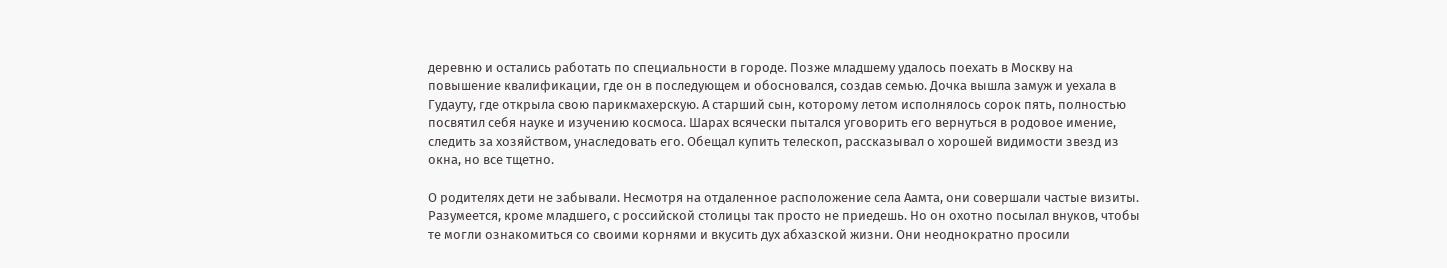деревню и остались работать по специальности в городе. Позже младшему удалось поехать в Москву на повышение квалификации, где он в последующем и обосновался, создав семью. Дочка вышла замуж и уехала в Гудауту, где открыла свою парикмахерскую. А старший сын, которому летом исполнялось сорок пять, полностью посвятил себя науке и изучению космоса. Шарах всячески пытался уговорить его вернуться в родовое имение, следить за хозяйством, унаследовать его. Обещал купить телескоп, рассказывал о хорошей видимости звезд из окна, но все тщетно.

О родителях дети не забывали. Несмотря на отдаленное расположение села Аамта, они совершали частые визиты. Разумеется, кроме младшего, с российской столицы так просто не приедешь. Но он охотно посылал внуков, чтобы те могли ознакомиться со своими корнями и вкусить дух абхазской жизни. Они неоднократно просили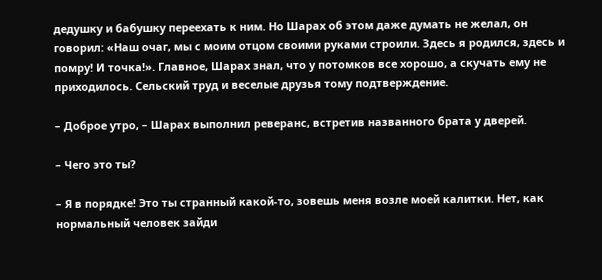дедушку и бабушку переехать к ним. Но Шарах об этом даже думать не желал, он говорил: «Наш очаг, мы с моим отцом своими руками строили. Здесь я родился, здесь и помру! И точка!». Главное, Шарах знал, что у потомков все хорошо, а скучать ему не приходилось. Сельский труд и веселые друзья тому подтверждение.

– Доброе утро, – Шарах выполнил реверанс, встретив названного брата у дверей.

– Чего это ты?

– Я в порядке! Это ты странный какой-то, зовешь меня возле моей калитки. Нет, как нормальный человек зайди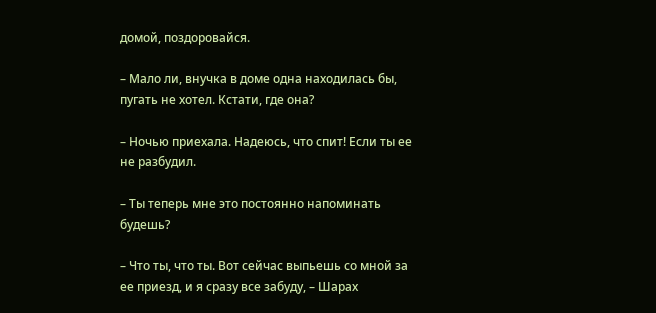домой, поздоровайся.

– Мало ли, внучка в доме одна находилась бы, пугать не хотел. Кстати, где она?

– Ночью приехала. Надеюсь, что спит! Если ты ее не разбудил.

– Ты теперь мне это постоянно напоминать будешь?

– Что ты, что ты. Вот сейчас выпьешь со мной за ее приезд, и я сразу все забуду, – Шарах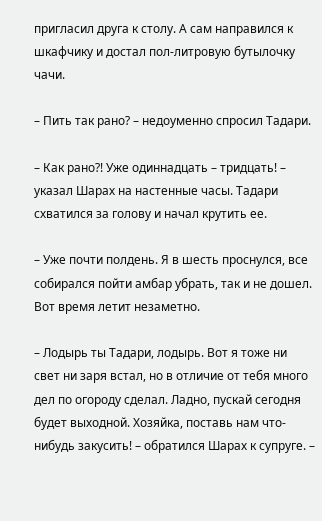пригласил друга к столу. А сам направился к шкафчику и достал пол-литровую бутылочку чачи.

– Пить так рано? – недоуменно спросил Тадари.

– Как рано?! Уже одиннадцать – тридцать! – указал Шарах на настенные часы. Тадари схватился за голову и начал крутить ее.

– Уже почти полдень. Я в шесть проснулся, все собирался пойти амбар убрать, так и не дошел. Вот время летит незаметно.

– Лодырь ты Тадари, лодырь. Вот я тоже ни свет ни заря встал, но в отличие от тебя много дел по огороду сделал. Ладно, пускай сегодня будет выходной. Хозяйка, поставь нам что-нибудь закусить! – обратился Шарах к супруге. –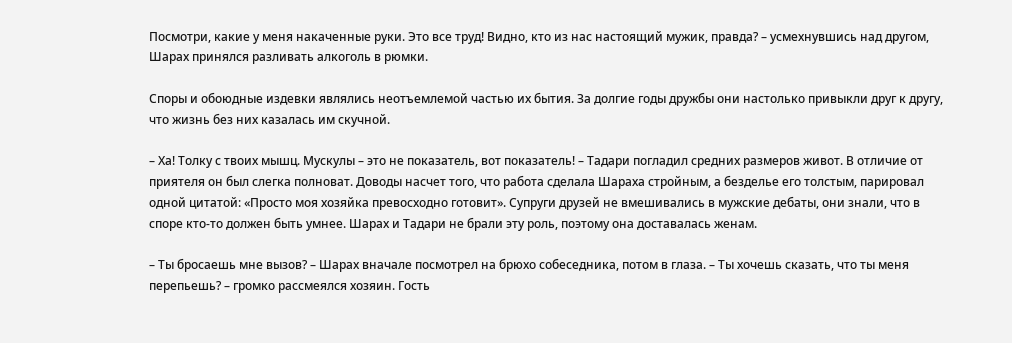Посмотри, какие у меня накаченные руки. Это все труд! Видно, кто из нас настоящий мужик, правда? – усмехнувшись над другом, Шарах принялся разливать алкоголь в рюмки.

Споры и обоюдные издевки являлись неотъемлемой частью их бытия. За долгие годы дружбы они настолько привыкли друг к другу, что жизнь без них казалась им скучной.

– Ха! Толку с твоих мышц. Мускулы – это не показатель, вот показатель! – Тадари погладил средних размеров живот. В отличие от приятеля он был слегка полноват. Доводы насчет того, что работа сделала Шараха стройным, а безделье его толстым, парировал одной цитатой: «Просто моя хозяйка превосходно готовит». Супруги друзей не вмешивались в мужские дебаты, они знали, что в споре кто-то должен быть умнее. Шарах и Тадари не брали эту роль, поэтому она доставалась женам.

– Ты бросаешь мне вызов? – Шарах вначале посмотрел на брюхо собеседника, потом в глаза. – Ты хочешь сказать, что ты меня перепьешь? – громко рассмеялся хозяин. Гость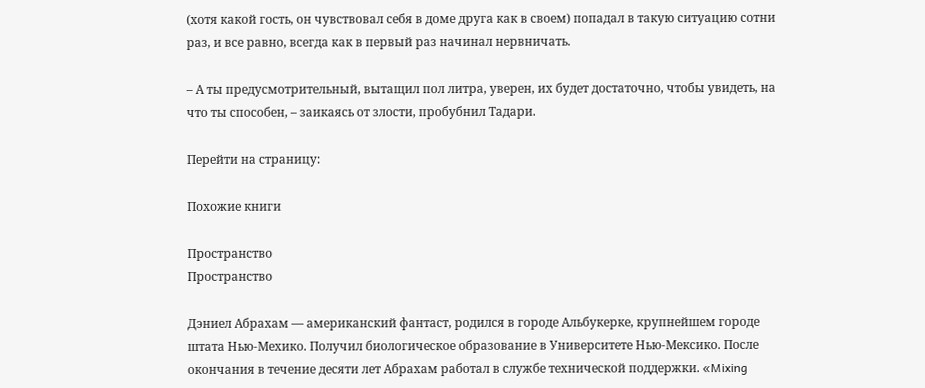(хотя какой гость, он чувствовал себя в доме друга как в своем) попадал в такую ситуацию сотни раз, и все равно, всегда как в первый раз начинал нервничать.

– А ты предусмотрительный, вытащил пол литра, уверен, их будет достаточно, чтобы увидеть, на что ты способен, – заикаясь от злости, пробубнил Тадари.

Перейти на страницу:

Похожие книги

Пространство
Пространство

Дэниел Абрахам — американский фантаст, родился в городе Альбукерке, крупнейшем городе штата Нью-Мехико. Получил биологическое образование в Университете Нью-Мексико. После окончания в течение десяти лет Абрахам работал в службе технической поддержки. «Mixing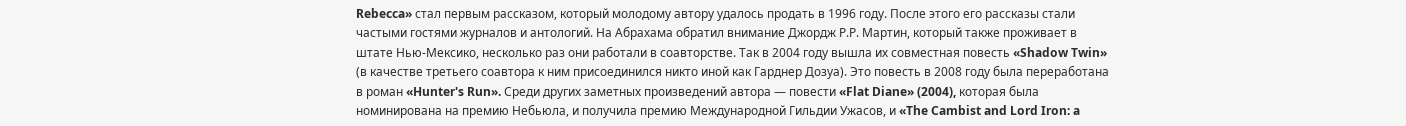Rebecca» стал первым рассказом, который молодому автору удалось продать в 1996 году. После этого его рассказы стали частыми гостями журналов и антологий. На Абрахама обратил внимание Джордж Р.Р. Мартин, который также проживает в штате Нью-Мексико, несколько раз они работали в соавторстве. Так в 2004 году вышла их совместная повесть «Shadow Twin» (в качестве третьего соавтора к ним присоединился никто иной как Гарднер Дозуа). Это повесть в 2008 году была переработана в роман «Hunter's Run». Среди других заметных произведений автора — повести «Flat Diane» (2004), которая была номинирована на премию Небьюла, и получила премию Международной Гильдии Ужасов, и «The Cambist and Lord Iron: a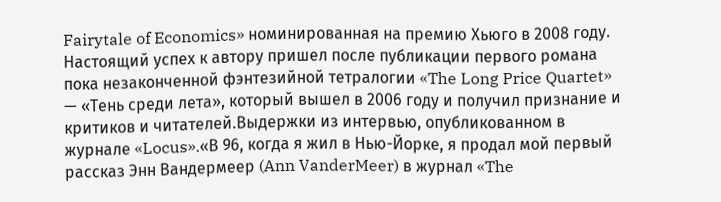Fairytale of Economics» номинированная на премию Хьюго в 2008 году. Настоящий успех к автору пришел после публикации первого романа пока незаконченной фэнтезийной тетралогии «The Long Price Quartet» — «Тень среди лета», который вышел в 2006 году и получил признание и критиков и читателей.Выдержки из интервью, опубликованном в журнале «Locus».«В 96, когда я жил в Нью-Йорке, я продал мой первый рассказ Энн Вандермеер (Ann VanderMeer) в журнал «The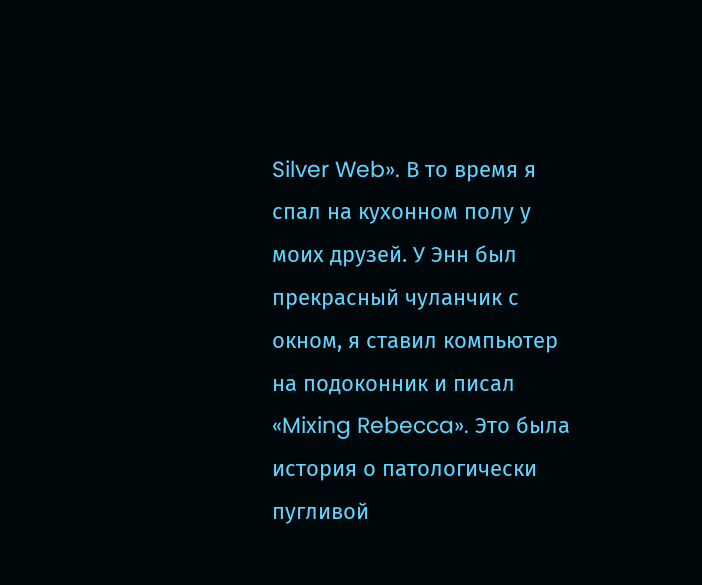Silver Web». В то время я спал на кухонном полу у моих друзей. У Энн был прекрасный чуланчик с окном, я ставил компьютер на подоконник и писал «Mixing Rebecca». Это была история о патологически пугливой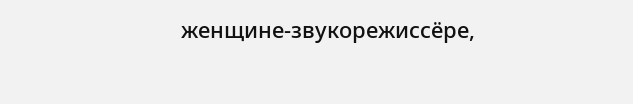женщине-звукорежиссёре,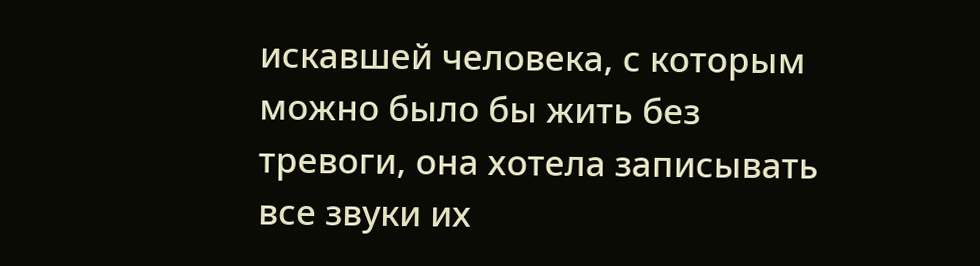искавшей человека, с которым можно было бы жить без тревоги, она хотела записывать все звуки их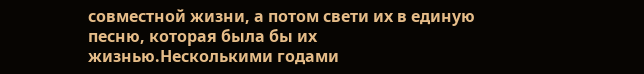совместной жизни, а потом свети их в единую песню, которая была бы их жизнью.Несколькими годами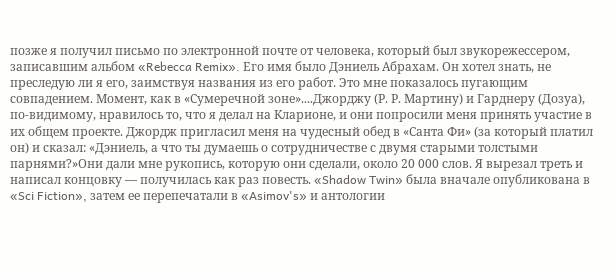позже я получил письмо по электронной почте от человека, который был звукорежессером, записавшим альбом «Rebecca Remix». Его имя было Дэниель Абрахам. Он хотел знать, не преследую ли я его, заимствуя названия из его работ. Это мне показалось пугающим совпадением. Момент, как в «Сумеречной зоне»....Джорджу (Р. Р. Мартину) и Гарднеру (Дозуа), по-видимому, нравилось то, что я делал на Кларионе, и они попросили меня принять участие в их общем проекте. Джордж пригласил меня на чудесный обед в «Санта Фи» (за который платил он) и сказал: «Дэниель, а что ты думаешь о сотрудничестве с двумя старыми толстыми парнями?»Они дали мне рукопись, которую они сделали, около 20 000 слов. Я вырезал треть и написал концовку — получилась как раз повесть. «Shadow Twin» была вначале опубликована в «Sci Fiction», затем ее перепечатали в «Asimov's» и антологии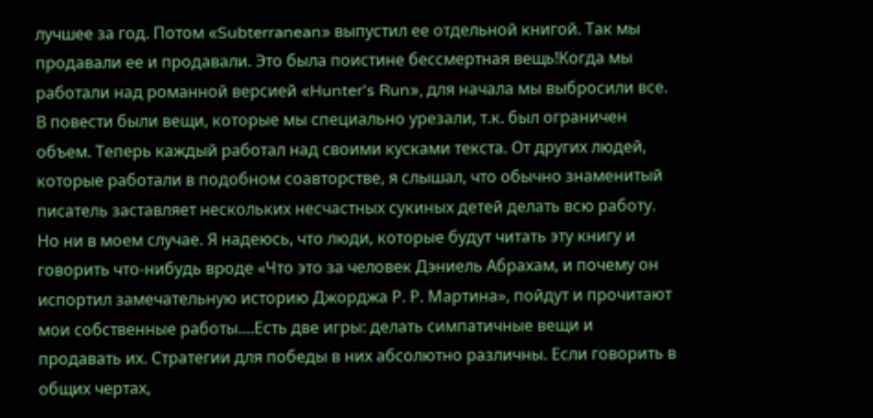лучшее за год. Потом «Subterranean» выпустил ее отдельной книгой. Так мы продавали ее и продавали. Это была поистине бессмертная вещь!Когда мы работали над романной версией «Hunter's Run», для начала мы выбросили все. В повести были вещи, которые мы специально урезали, т.к. был ограничен объем. Теперь каждый работал над своими кусками текста. От других людей, которые работали в подобном соавторстве, я слышал, что обычно знаменитый писатель заставляет нескольких несчастных сукиных детей делать всю работу. Но ни в моем случае. Я надеюсь, что люди, которые будут читать эту книгу и говорить что-нибудь вроде «Что это за человек Дэниель Абрахам, и почему он испортил замечательную историю Джорджа Р. Р. Мартина», пойдут и прочитают мои собственные работы....Есть две игры: делать симпатичные вещи и продавать их. Стратегии для победы в них абсолютно различны. Если говорить в общих чертах,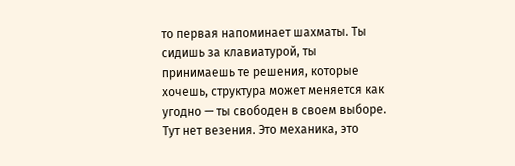то первая напоминает шахматы. Ты сидишь за клавиатурой, ты принимаешь те решения, которые хочешь, структура может меняется как угодно — ты свободен в своем выборе. Тут нет везения. Это механика, это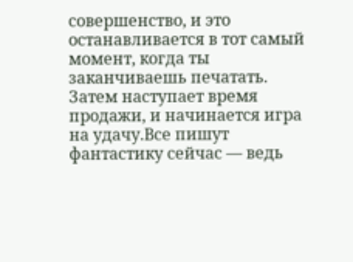совершенство, и это останавливается в тот самый момент, когда ты заканчиваешь печатать. Затем наступает время продажи, и начинается игра на удачу.Все пишут фантастику сейчас — ведь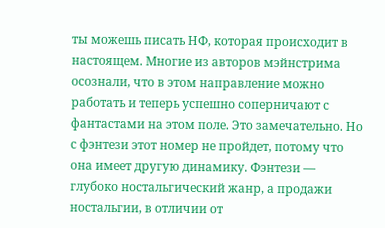ты можешь писать НФ, которая происходит в настоящем. Многие из авторов мэйнстрима осознали, что в этом направление можно работать и теперь успешно соперничают с фантастами на этом поле. Это замечательно. Но с фэнтези этот номер не пройдет, потому что она имеет другую динамику. Фэнтези — глубоко ностальгический жанр, а продажи ностальгии, в отличии от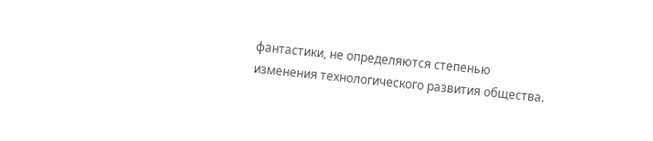фантастики, не определяются степенью изменения технологического развития общества.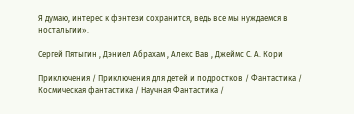Я думаю, интерес к фэнтези сохранится, ведь все мы нуждаемся в ностальгии».

Сергей Пятыгин , Дэниел Абрахам , Алекс Вав , Джеймс С. А. Кори

Приключения / Приключения для детей и подростков / Фантастика / Космическая фантастика / Научная Фантастика /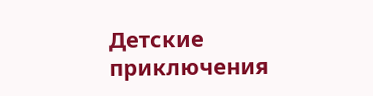Детские приключения